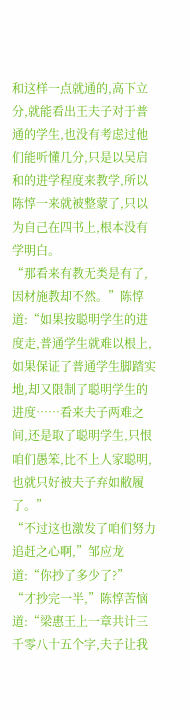和这样一点就通的,高下立分,就能看出王夫子对于普通的学生,也没有考虑过他们能听懂几分,只是以吴启和的进学程度来教学,所以陈惇一来就被整蒙了,只以为自己在四书上,根本没有学明白。
“那看来有教无类是有了,因材施教却不然。”陈惇道:“如果按聪明学生的进度走,普通学生就难以根上,如果保证了普通学生脚踏实地,却又限制了聪明学生的进度……看来夫子两难之间,还是取了聪明学生,只恨咱们愚笨,比不上人家聪明,也就只好被夫子弃如敝履了。”
“不过这也激发了咱们努力追赶之心啊,”邹应龙道:“你抄了多少了?”
“才抄完一半,”陈惇苦恼道:“梁惠王上一章共计三千零八十五个字,夫子让我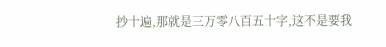抄十遍,那就是三万零八百五十字,这不是要我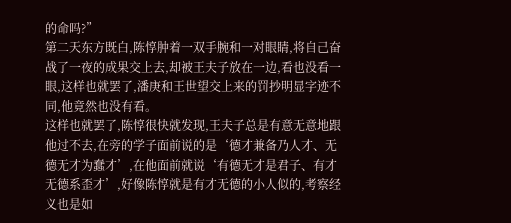的命吗?”
第二天东方既白,陈惇肿着一双手腕和一对眼睛,将自己奋战了一夜的成果交上去,却被王夫子放在一边,看也没看一眼,这样也就罢了,潘庚和王世望交上来的罚抄明显字迹不同,他竟然也没有看。
这样也就罢了,陈惇很快就发现,王夫子总是有意无意地跟他过不去,在旁的学子面前说的是‘德才兼备乃人才、无德无才为蠢才’,在他面前就说‘有德无才是君子、有才无德系歪才’,好像陈惇就是有才无德的小人似的,考察经义也是如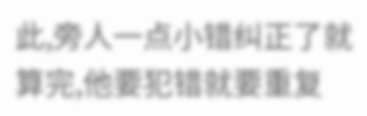此,旁人一点小错纠正了就算完,他要犯错就要重复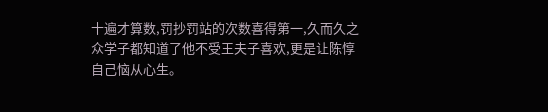十遍才算数,罚抄罚站的次数喜得第一,久而久之众学子都知道了他不受王夫子喜欢,更是让陈惇自己恼从心生。